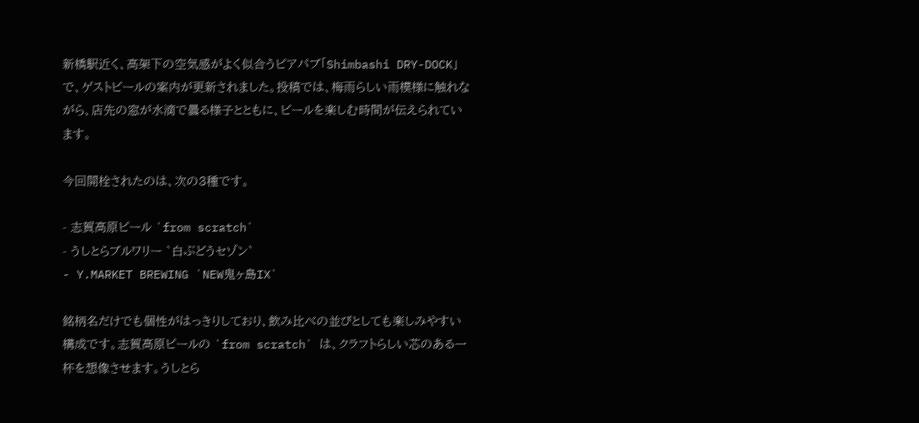新橋駅近く、高架下の空気感がよく似合うビアパブ「Shimbashi DRY-DOCK」で、ゲストビールの案内が更新されました。投稿では、梅雨らしい雨模様に触れながら、店先の窓が水滴で曇る様子とともに、ビールを楽しむ時間が伝えられています。

今回開栓されたのは、次の3種です。

- 志賀高原ビール `from scratch`
- うしとらブルワリー `白ぶどうセゾン`
- Y.MARKET BREWING `NEW鬼ヶ島IX`

銘柄名だけでも個性がはっきりしており、飲み比べの並びとしても楽しみやすい構成です。志賀高原ビールの `from scratch` は、クラフトらしい芯のある一杯を想像させます。うしとら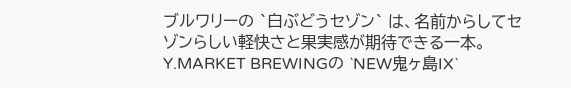ブルワリーの `白ぶどうセゾン` は、名前からしてセゾンらしい軽快さと果実感が期待できる一本。Y.MARKET BREWINGの `NEW鬼ヶ島IX`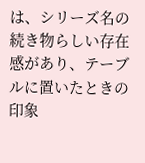は、シリーズ名の続き物らしい存在感があり、テーブルに置いたときの印象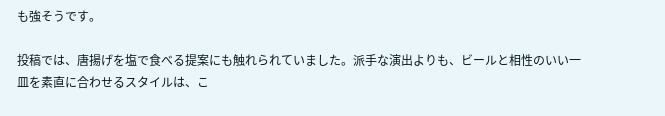も強そうです。

投稿では、唐揚げを塩で食べる提案にも触れられていました。派手な演出よりも、ビールと相性のいい一皿を素直に合わせるスタイルは、こ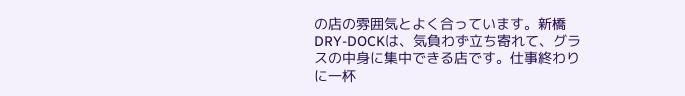の店の雰囲気とよく合っています。新橋DRY-DOCKは、気負わず立ち寄れて、グラスの中身に集中できる店です。仕事終わりに一杯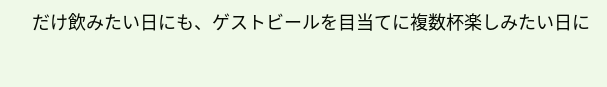だけ飲みたい日にも、ゲストビールを目当てに複数杯楽しみたい日に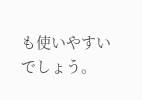も使いやすいでしょう。